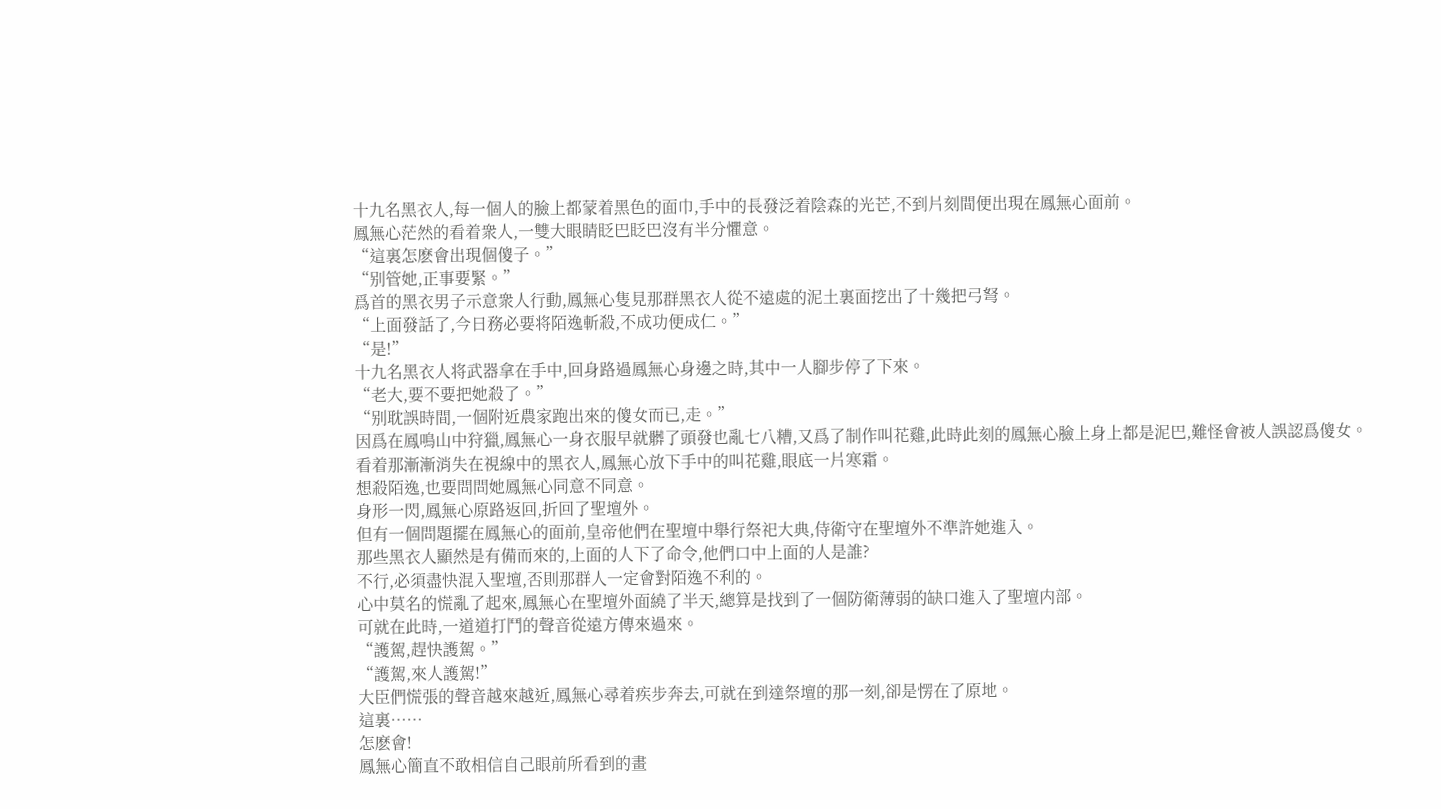十九名黑衣人,每一個人的臉上都蒙着黑色的面巾,手中的長發泛着陰森的光芒,不到片刻間便出現在鳳無心面前。
鳳無心茫然的看着衆人,一雙大眼睛眨巴眨巴沒有半分懼意。
“這裏怎麽會出現個傻子。”
“别管她,正事要緊。”
爲首的黑衣男子示意衆人行動,鳳無心隻見那群黑衣人從不遠處的泥土裏面挖出了十幾把弓弩。
“上面發話了,今日務必要将陌逸斬殺,不成功便成仁。”
“是!”
十九名黑衣人将武器拿在手中,回身路過鳳無心身邊之時,其中一人腳步停了下來。
“老大,要不要把她殺了。”
“别耽誤時間,一個附近農家跑出來的傻女而已,走。”
因爲在鳳鳴山中狩獵,鳳無心一身衣服早就髒了頭發也亂七八糟,又爲了制作叫花雞,此時此刻的鳳無心臉上身上都是泥巴,難怪會被人誤認爲傻女。
看着那漸漸消失在視線中的黑衣人,鳳無心放下手中的叫花雞,眼底一片寒霜。
想殺陌逸,也要問問她鳳無心同意不同意。
身形一閃,鳳無心原路返回,折回了聖壇外。
但有一個問題擺在鳳無心的面前,皇帝他們在聖壇中舉行祭祀大典,侍衛守在聖壇外不準許她進入。
那些黑衣人顯然是有備而來的,上面的人下了命令,他們口中上面的人是誰?
不行,必須盡快混入聖壇,否則那群人一定會對陌逸不利的。
心中莫名的慌亂了起來,鳳無心在聖壇外面繞了半天,總算是找到了一個防衛薄弱的缺口進入了聖壇内部。
可就在此時,一道道打鬥的聲音從遠方傳來過來。
“護駕,趕快護駕。”
“護駕,來人護駕!”
大臣們慌張的聲音越來越近,鳳無心尋着疾步奔去,可就在到達祭壇的那一刻,卻是愣在了原地。
這裏……
怎麽會!
鳳無心簡直不敢相信自己眼前所看到的畫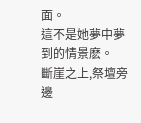面。
這不是她夢中夢到的情景麽。
斷崖之上,祭壇旁邊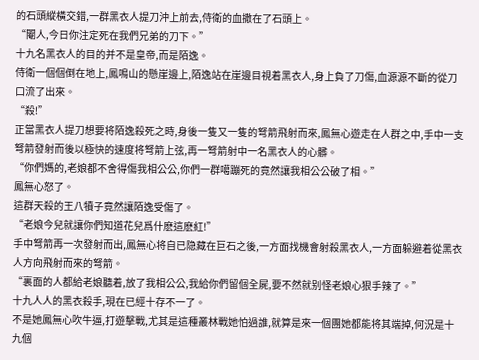的石頭縱橫交錯,一群黑衣人提刀沖上前去,侍衛的血撒在了石頭上。
“閹人,今日你注定死在我們兄弟的刀下。”
十九名黑衣人的目的并不是皇帝,而是陌逸。
侍衛一個個倒在地上,鳳鳴山的懸崖邊上,陌逸站在崖邊目視着黑衣人,身上負了刀傷,血源源不斷的從刀口流了出來。
“殺!”
正當黑衣人提刀想要将陌逸殺死之時,身後一隻又一隻的弩箭飛射而來,鳳無心遊走在人群之中,手中一支弩箭發射而後以極快的速度将弩箭上弦,再一弩箭射中一名黑衣人的心髒。
“你們媽的,老娘都不舍得傷我相公公,你們一群噶蹦死的竟然讓我相公公破了相。”
鳳無心怒了。
這群天殺的王八犢子竟然讓陌逸受傷了。
“老娘今兒就讓你們知道花兒爲什麽這麽紅!”
手中弩箭再一次發射而出,鳳無心将自已隐藏在巨石之後,一方面找機會射殺黑衣人,一方面躲避着從黑衣人方向飛射而來的弩箭。
“裏面的人都給老娘聽着,放了我相公公,我給你們留個全屍,要不然就别怪老娘心狠手辣了。”
十九人人的黑衣殺手,現在已經十存不一了。
不是她鳳無心吹牛逼,打遊擊戰,尤其是這種叢林戰她怕過誰,就算是來一個團她都能将其端掉,何況是十九個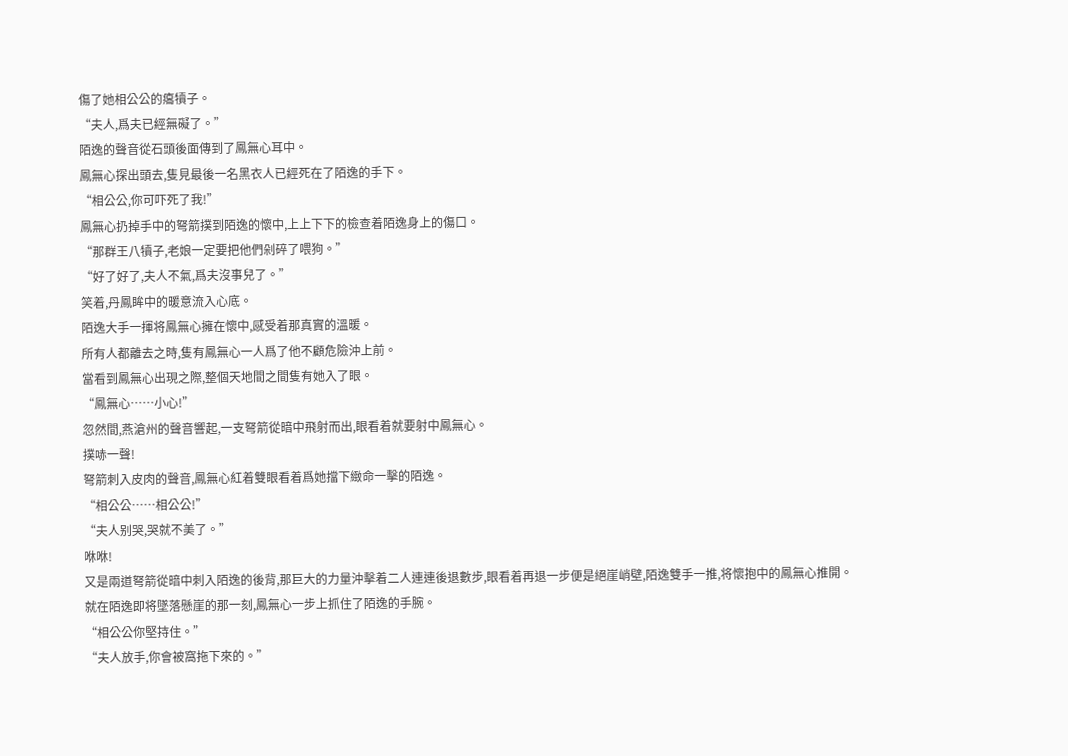傷了她相公公的癟犢子。
“夫人,爲夫已經無礙了。”
陌逸的聲音從石頭後面傳到了鳳無心耳中。
鳳無心探出頭去,隻見最後一名黑衣人已經死在了陌逸的手下。
“相公公,你可吓死了我!”
鳳無心扔掉手中的弩箭撲到陌逸的懷中,上上下下的檢查着陌逸身上的傷口。
“那群王八犢子,老娘一定要把他們剁碎了喂狗。”
“好了好了,夫人不氣,爲夫沒事兒了。”
笑着,丹鳳眸中的暖意流入心底。
陌逸大手一揮将鳳無心擁在懷中,感受着那真實的溫暖。
所有人都離去之時,隻有鳳無心一人爲了他不顧危險沖上前。
當看到鳳無心出現之際,整個天地間之間隻有她入了眼。
“鳳無心……小心!”
忽然間,燕滄州的聲音響起,一支弩箭從暗中飛射而出,眼看着就要射中鳳無心。
撲哧一聲!
弩箭刺入皮肉的聲音,鳳無心紅着雙眼看着爲她擋下緻命一擊的陌逸。
“相公公……相公公!”
“夫人别哭,哭就不美了。”
咻咻!
又是兩道弩箭從暗中刺入陌逸的後背,那巨大的力量沖擊着二人連連後退數步,眼看着再退一步便是絕崖峭壁,陌逸雙手一推,将懷抱中的鳳無心推開。
就在陌逸即将墜落懸崖的那一刻,鳳無心一步上抓住了陌逸的手腕。
“相公公你堅持住。”
“夫人放手,你會被窩拖下來的。”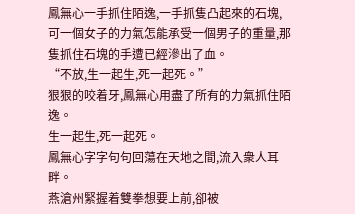鳳無心一手抓住陌逸,一手抓隻凸起來的石塊,可一個女子的力氣怎能承受一個男子的重量,那隻抓住石塊的手遭已經滲出了血。
“不放,生一起生,死一起死。”
狠狠的咬着牙,鳳無心用盡了所有的力氣抓住陌逸。
生一起生,死一起死。
鳳無心字字句句回蕩在天地之間,流入衆人耳畔。
燕滄州緊握着雙拳想要上前,卻被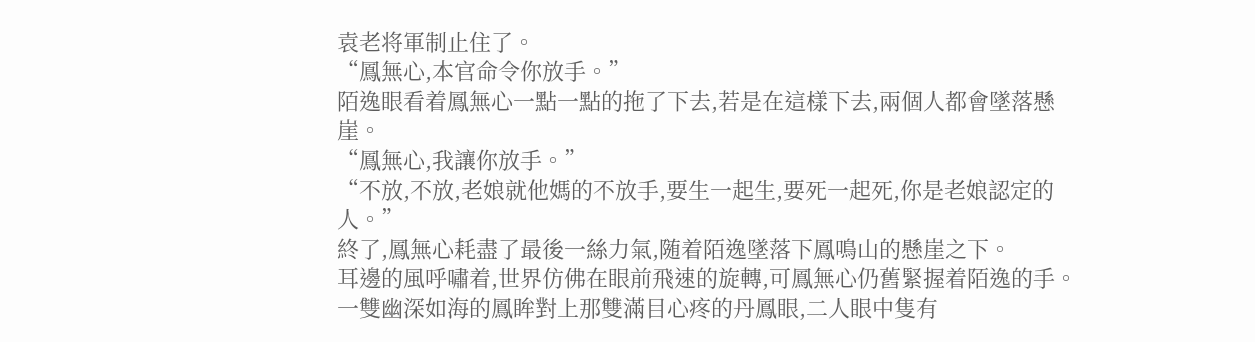袁老将軍制止住了。
“鳳無心,本官命令你放手。”
陌逸眼看着鳳無心一點一點的拖了下去,若是在這樣下去,兩個人都會墜落懸崖。
“鳳無心,我讓你放手。”
“不放,不放,老娘就他媽的不放手,要生一起生,要死一起死,你是老娘認定的人。”
終了,鳳無心耗盡了最後一絲力氣,随着陌逸墜落下鳳鳴山的懸崖之下。
耳邊的風呼嘯着,世界仿佛在眼前飛速的旋轉,可鳳無心仍舊緊握着陌逸的手。
一雙幽深如海的鳳眸對上那雙滿目心疼的丹鳳眼,二人眼中隻有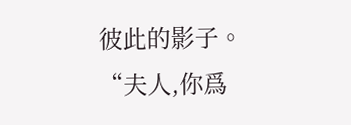彼此的影子。
“夫人,你爲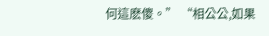何這麽傻。” “相公公,如果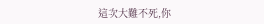這次大難不死,你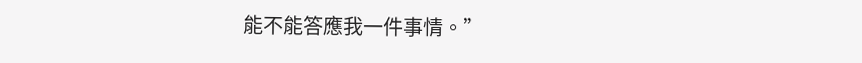能不能答應我一件事情。”